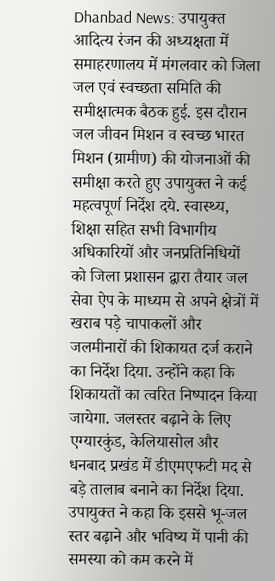Dhanbad News: उपायुक्त आदित्य रंजन की अध्यक्षता में समाहरणालय में मंगलवार को जिला जल एवं स्वच्छता समिति की समीक्षात्मक बैठक हुई. इस दौरान जल जीवन मिशन व स्वच्छ भारत मिशन (ग्रामीण) की योजनाओं की समीक्षा करते हुए उपायुक्त ने कई महत्वपूर्ण निर्देश दये. स्वास्थ्य, शिक्षा सहित सभी विभागीय अधिकारियों और जनप्रतिनिधियों को जिला प्रशासन द्वारा तैयार जल सेवा ऐप के माध्यम से अपने क्षेत्रों में खराब पड़े चापाकलों और जलमीनारों की शिकायत दर्ज कराने का निर्देश दिया. उन्होंने कहा कि शिकायतों का त्वरित निष्पादन किया जायेगा. जलस्तर बढ़ाने के लिए एग्यारकुंड, केलियासोल और धनबाद प्रखंड में डीएमएफटी मद से बड़े तालाब बनाने का निर्देश दिया. उपायुक्त ने कहा कि इससे भू-जल स्तर बढ़ाने और भविष्य में पानी की समस्या को कम करने में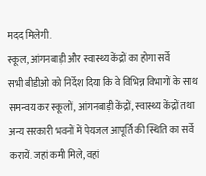मदद मिलेगी.
स्कूल, आंगनबाड़ी और स्वास्थ्य केंद्रों का होगा सर्वे
सभी बीडीओ को निर्देश दिया कि वे विभिन्न विभागों के साथ समन्वय कर स्कूलों, आंगनबाड़ी केंद्रों, स्वास्थ्य केंद्रों तथा अन्य सरकारी भवनों में पेयजल आपूर्ति की स्थिति का सर्वे करायें. जहां कमी मिले, वहां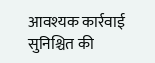आवश्यक कार्रवाई सुनिश्चित की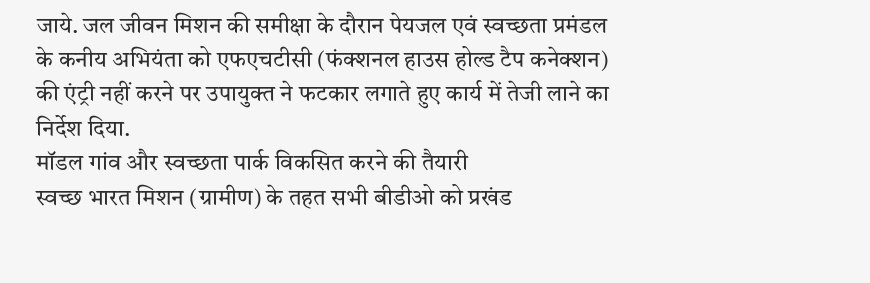जाये. जल जीवन मिशन की समीक्षा के दौरान पेयजल एवं स्वच्छता प्रमंडल के कनीय अभियंता को एफएचटीसी (फंक्शनल हाउस होल्ड टैप कनेक्शन) की एंट्री नहीं करने पर उपायुक्त ने फटकार लगाते हुए कार्य में तेजी लाने का निर्देश दिया.
मॉडल गांव और स्वच्छता पार्क विकसित करने की तैयारी
स्वच्छ भारत मिशन (ग्रामीण) के तहत सभी बीडीओ को प्रखंड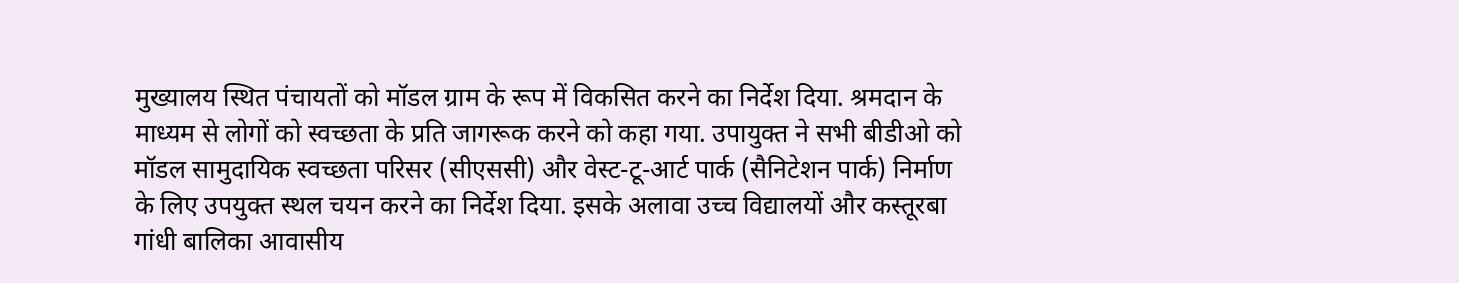मुख्यालय स्थित पंचायतों को मॉडल ग्राम के रूप में विकसित करने का निर्देश दिया. श्रमदान के माध्यम से लोगों को स्वच्छता के प्रति जागरूक करने को कहा गया. उपायुक्त ने सभी बीडीओ को मॉडल सामुदायिक स्वच्छता परिसर (सीएससी) और वेस्ट-टू-आर्ट पार्क (सैनिटेशन पार्क) निर्माण के लिए उपयुक्त स्थल चयन करने का निर्देश दिया. इसके अलावा उच्च विद्यालयों और कस्तूरबा गांधी बालिका आवासीय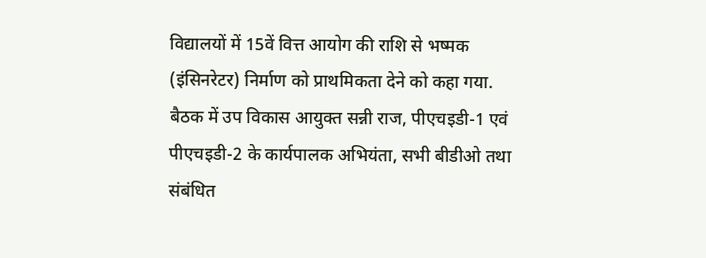विद्यालयों में 15वें वित्त आयोग की राशि से भष्मक (इंसिनरेटर) निर्माण को प्राथमिकता देने को कहा गया. बैठक में उप विकास आयुक्त सन्नी राज, पीएचइडी-1 एवं पीएचइडी-2 के कार्यपालक अभियंता, सभी बीडीओ तथा संबंधित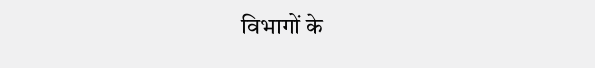विभागों के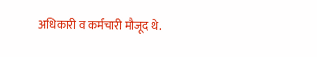अधिकारी व कर्मचारी मौजूद थे.